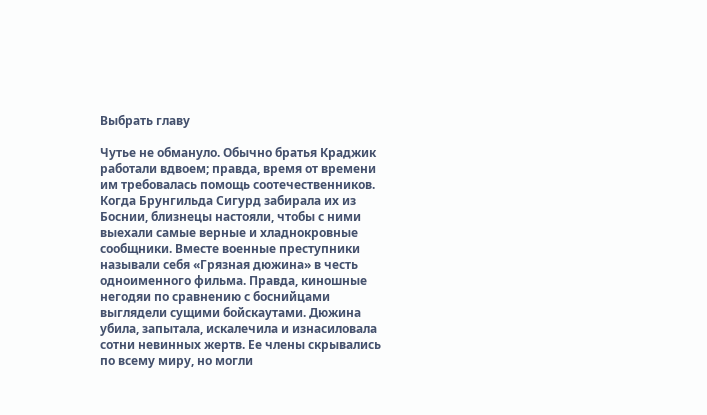Выбрать главу

Чутье не обмануло. Обычно братья Краджик работали вдвоем; правда, время от времени им требовалась помощь соотечественников. Когда Брунгильда Сигурд забирала их из Боснии, близнецы настояли, чтобы с ними выехали самые верные и хладнокровные сообщники. Вместе военные преступники называли себя «Грязная дюжина» в честь одноименного фильма. Правда, киношные негодяи по сравнению с боснийцами выглядели сущими бойскаутами. Дюжина убила, запытала, искалечила и изнасиловала сотни невинных жертв. Ее члены скрывались по всему миру, но могли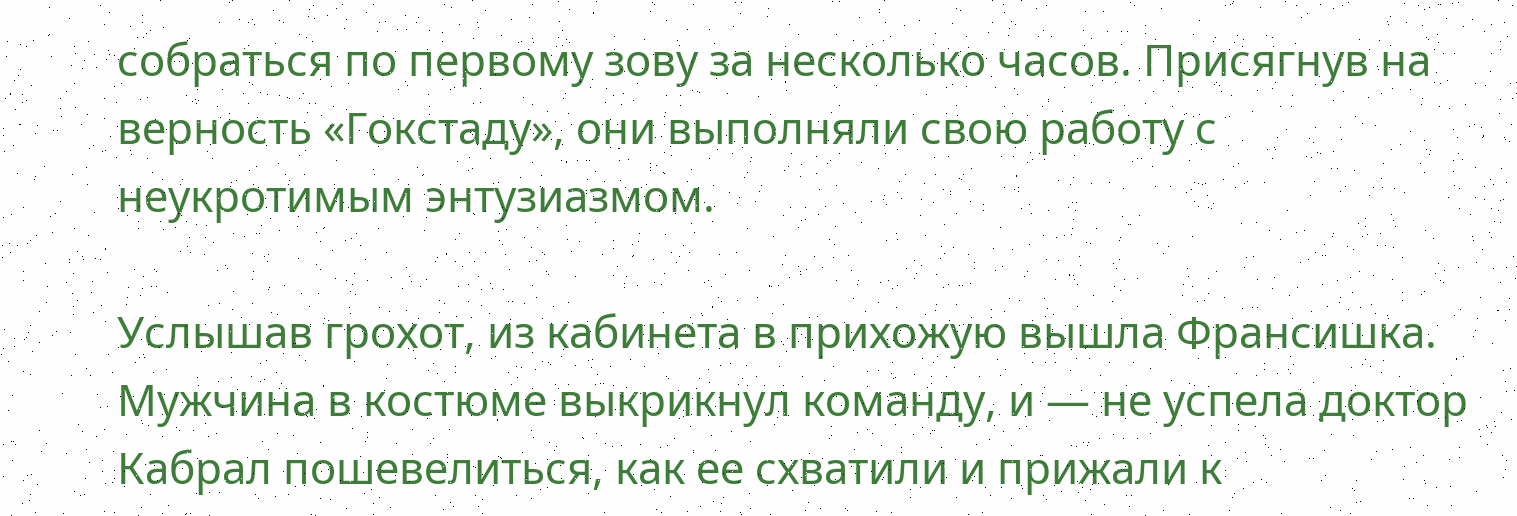собраться по первому зову за несколько часов. Присягнув на верность «Гокстаду», они выполняли свою работу с неукротимым энтузиазмом.

Услышав грохот, из кабинета в прихожую вышла Франсишка. Мужчина в костюме выкрикнул команду, и — не успела доктор Кабрал пошевелиться, как ее схватили и прижали к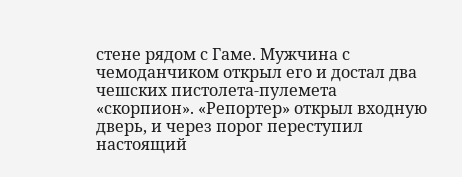стене рядом с Гаме. Мужчина с чемоданчиком открыл его и достал два чешских пистолета-пулемета «скорпион». «Репортер» открыл входную дверь, и через порог переступил настоящий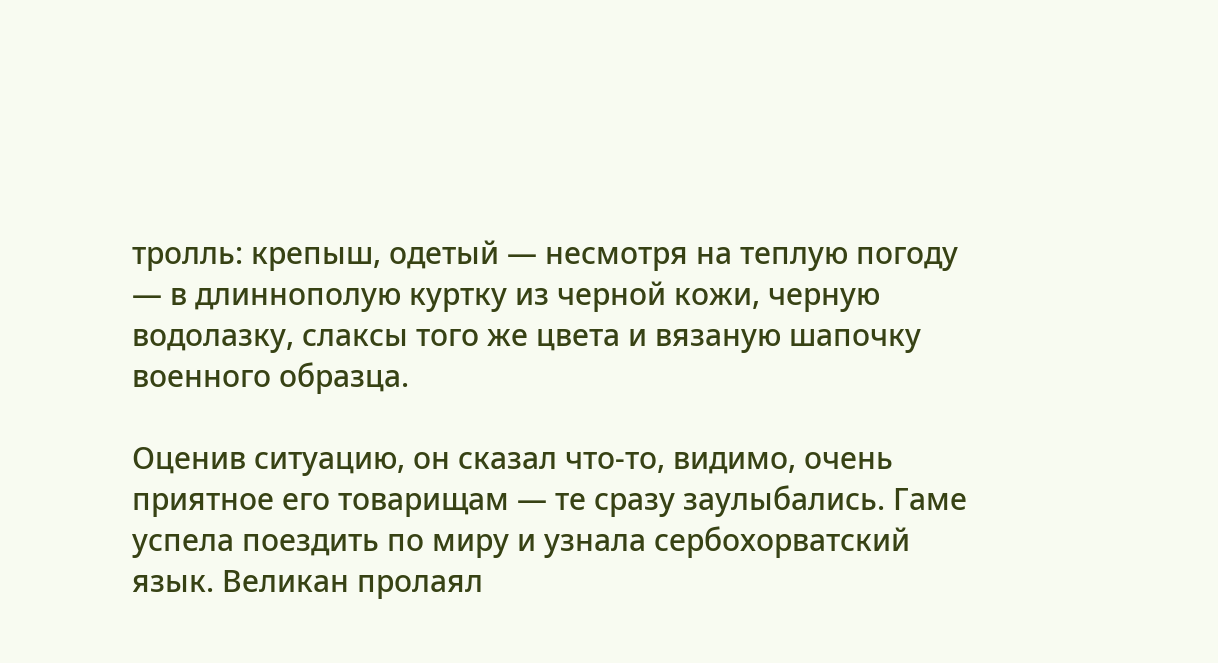тролль: крепыш, одетый — несмотря на теплую погоду — в длиннополую куртку из черной кожи, черную водолазку, слаксы того же цвета и вязаную шапочку военного образца.

Оценив ситуацию, он сказал что-то, видимо, очень приятное его товарищам — те сразу заулыбались. Гаме успела поездить по миру и узнала сербохорватский язык. Великан пролаял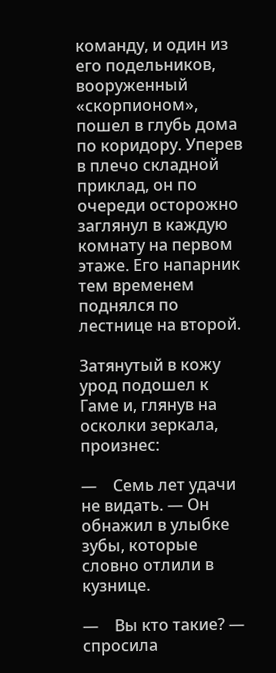команду, и один из его подельников, вооруженный «скорпионом», пошел в глубь дома по коридору. Уперев в плечо складной приклад, он по очереди осторожно заглянул в каждую комнату на первом этаже. Его напарник тем временем поднялся по лестнице на второй.

Затянутый в кожу урод подошел к Гаме и, глянув на осколки зеркала, произнес:

—    Семь лет удачи не видать. — Он обнажил в улыбке зубы, которые словно отлили в кузнице.

—    Вы кто такие? — спросила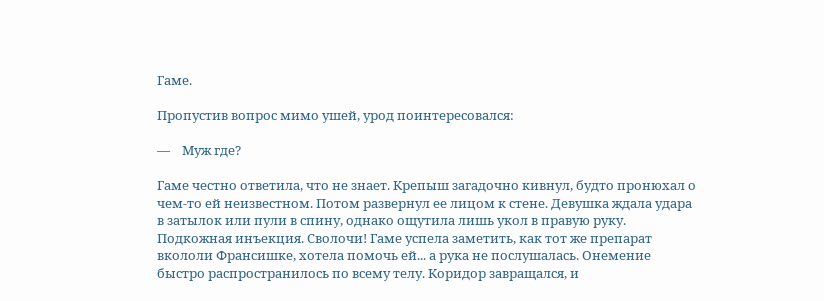Гаме.

Пропустив вопрос мимо ушей, урод поинтересовался:

—    Муж где?

Гаме честно ответила, что не знает. Крепыш загадочно кивнул, будто пронюхал о чем-то ей неизвестном. Потом развернул ее лицом к стене. Девушка ждала удара в затылок или пули в спину, однако ощутила лишь укол в правую руку. Подкожная инъекция. Сволочи! Гаме успела заметить, как тот же препарат вкололи Франсишке, хотела помочь ей... а рука не послушалась. Онемение быстро распространилось по всему телу. Коридор завращался, и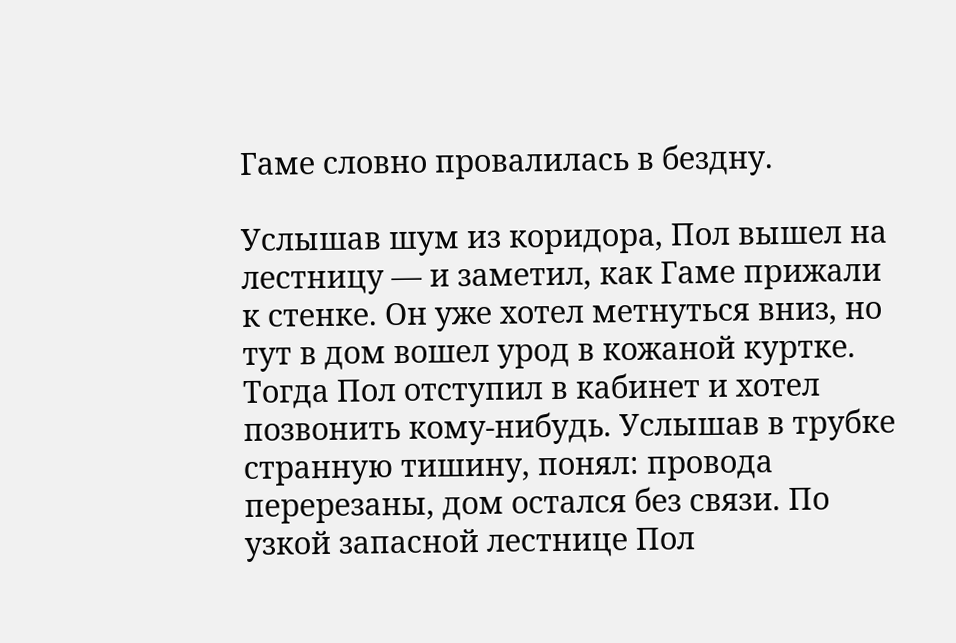Гаме словно провалилась в бездну.

Услышав шум из коридора, Пол вышел на лестницу — и заметил, как Гаме прижали к стенке. Он уже хотел метнуться вниз, но тут в дом вошел урод в кожаной куртке. Тогда Пол отступил в кабинет и хотел позвонить кому-нибудь. Услышав в трубке странную тишину, понял: провода перерезаны, дом остался без связи. По узкой запасной лестнице Пол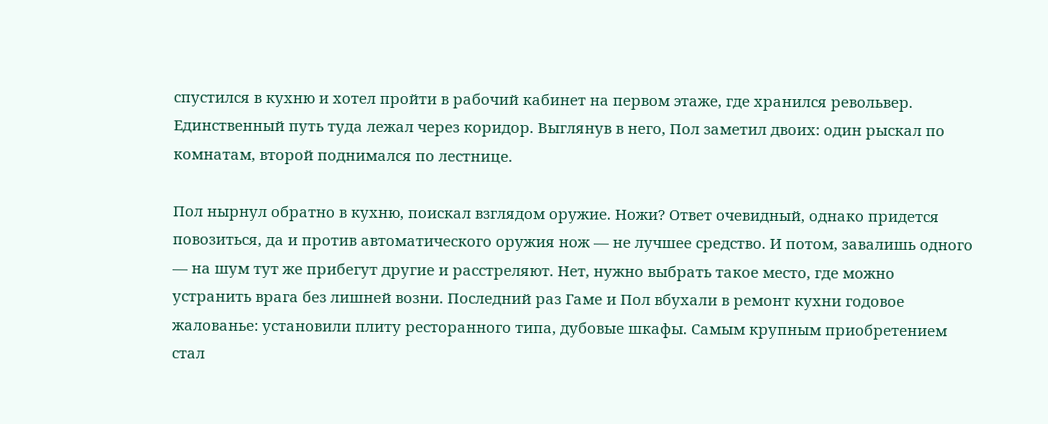спустился в кухню и хотел пройти в рабочий кабинет на первом этаже, где хранился револьвер. Единственный путь туда лежал через коридор. Выглянув в него, Пол заметил двоих: один рыскал по комнатам, второй поднимался по лестнице.

Пол нырнул обратно в кухню, поискал взглядом оружие. Ножи? Ответ очевидный, однако придется повозиться, да и против автоматического оружия нож — не лучшее средство. И потом, завалишь одного — на шум тут же прибегут другие и расстреляют. Нет, нужно выбрать такое место, где можно устранить врага без лишней возни. Последний раз Гаме и Пол вбухали в ремонт кухни годовое жалованье: установили плиту ресторанного типа, дубовые шкафы. Самым крупным приобретением стал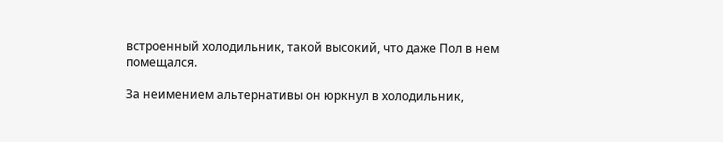встроенный холодильник, такой высокий, что даже Пол в нем помещался.

За неимением альтернативы он юркнул в холодильник,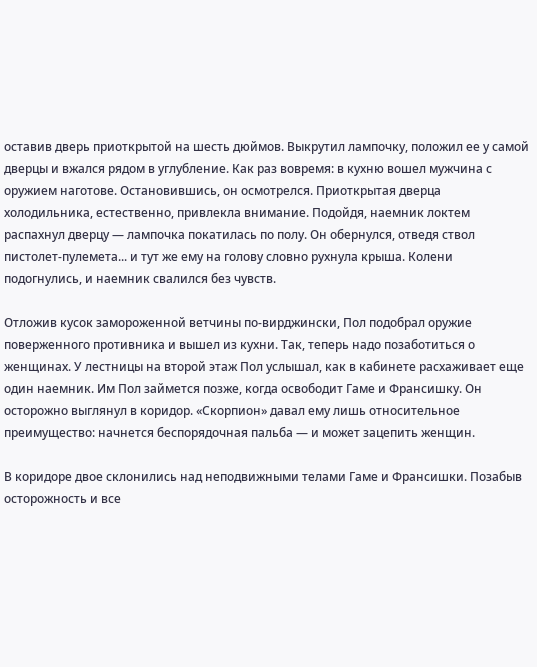оставив дверь приоткрытой на шесть дюймов. Выкрутил лампочку, положил ее у самой дверцы и вжался рядом в углубление. Как раз вовремя: в кухню вошел мужчина с оружием наготове. Остановившись, он осмотрелся. Приоткрытая дверца холодильника, естественно, привлекла внимание. Подойдя, наемник локтем распахнул дверцу — лампочка покатилась по полу. Он обернулся, отведя ствол пистолет-пулемета... и тут же ему на голову словно рухнула крыша. Колени подогнулись, и наемник свалился без чувств.

Отложив кусок замороженной ветчины по-вирджински, Пол подобрал оружие поверженного противника и вышел из кухни. Так, теперь надо позаботиться о женщинах. У лестницы на второй этаж Пол услышал, как в кабинете расхаживает еще один наемник. Им Пол займется позже, когда освободит Гаме и Франсишку. Он осторожно выглянул в коридор. «Скорпион» давал ему лишь относительное преимущество: начнется беспорядочная пальба — и может зацепить женщин.

В коридоре двое склонились над неподвижными телами Гаме и Франсишки. Позабыв осторожность и все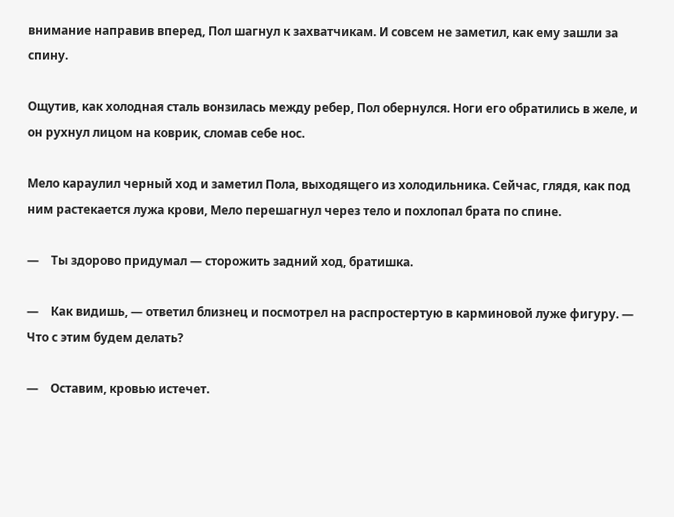внимание направив вперед, Пол шагнул к захватчикам. И совсем не заметил, как ему зашли за спину.

Ощутив, как холодная сталь вонзилась между ребер, Пол обернулся. Ноги его обратились в желе, и он рухнул лицом на коврик, сломав себе нос.

Мело караулил черный ход и заметил Пола, выходящего из холодильника. Сейчас, глядя, как под ним растекается лужа крови, Мело перешагнул через тело и похлопал брата по спине.

—    Ты здорово придумал — сторожить задний ход, братишка.

—    Как видишь, — ответил близнец и посмотрел на распростертую в карминовой луже фигуру. — Что с этим будем делать?

—    Оставим, кровью истечет.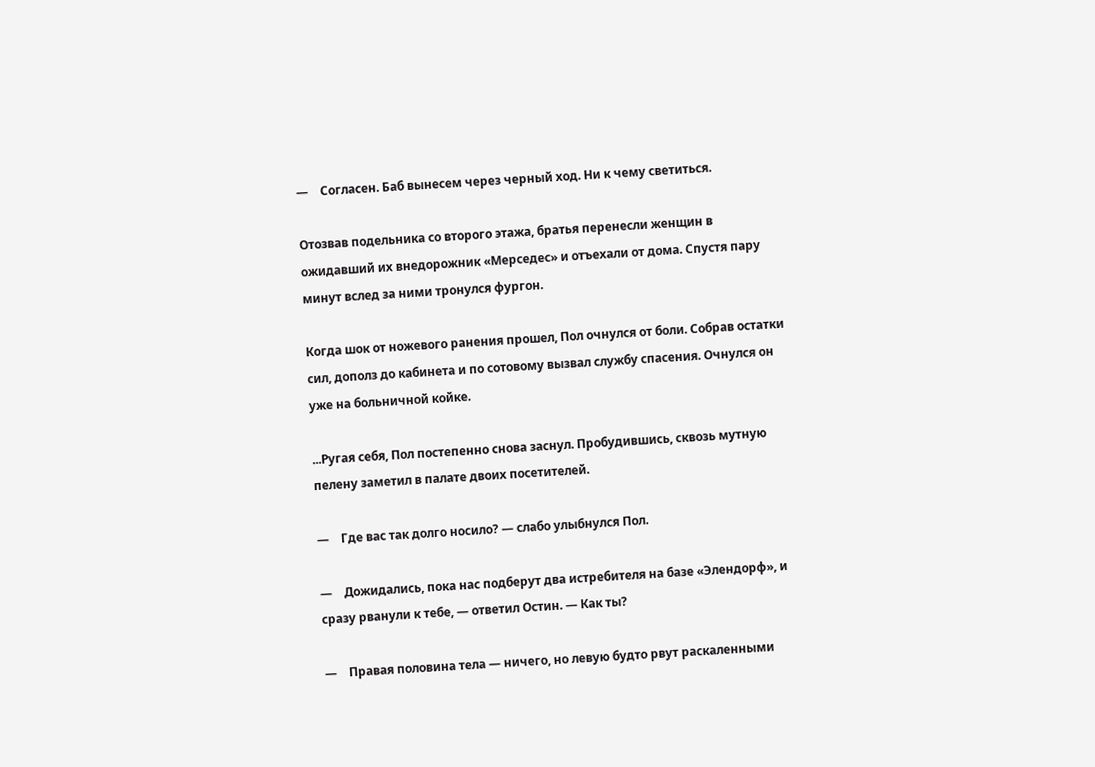—    Согласен. Баб вынесем через черный ход. Ни к чему светиться.

Отозвав подельника со второго этажа, братья перенесли женщин в ожидавший их внедорожник «Мерседес» и отъехали от дома. Спустя пару минут вслед за ними тронулся фургон.

Когда шок от ножевого ранения прошел, Пол очнулся от боли. Собрав остатки сил, дополз до кабинета и по сотовому вызвал службу спасения. Очнулся он уже на больничной койке.

...Ругая себя, Пол постепенно снова заснул. Пробудившись, сквозь мутную пелену заметил в палате двоих посетителей.

—    Где вас так долго носило? — слабо улыбнулся Пол.

—    Дожидались, пока нас подберут два истребителя на базе «Элендорф», и сразу рванули к тебе, — ответил Остин. — Как ты?

—    Правая половина тела — ничего, но левую будто рвут раскаленными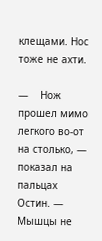клещами. Нос тоже не ахти.

—    Нож прошел мимо легкого во-от на столько, — показал на пальцах Остин. — Мышцы не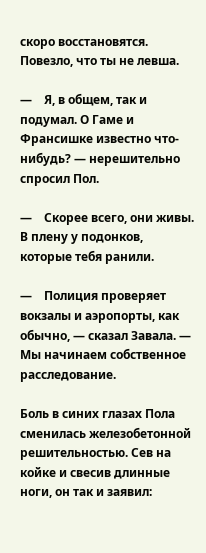скоро восстановятся. Повезло, что ты не левша.

—    Я, в общем, так и подумал. О Гаме и Франсишке известно что-нибудь? — нерешительно спросил Пол.

—    Скорее всего, они живы. В плену у подонков, которые тебя ранили.

—    Полиция проверяет вокзалы и аэропорты, как обычно, — сказал Завала. — Мы начинаем собственное расследование.

Боль в синих глазах Пола сменилась железобетонной решительностью. Сев на койке и свесив длинные ноги, он так и заявил: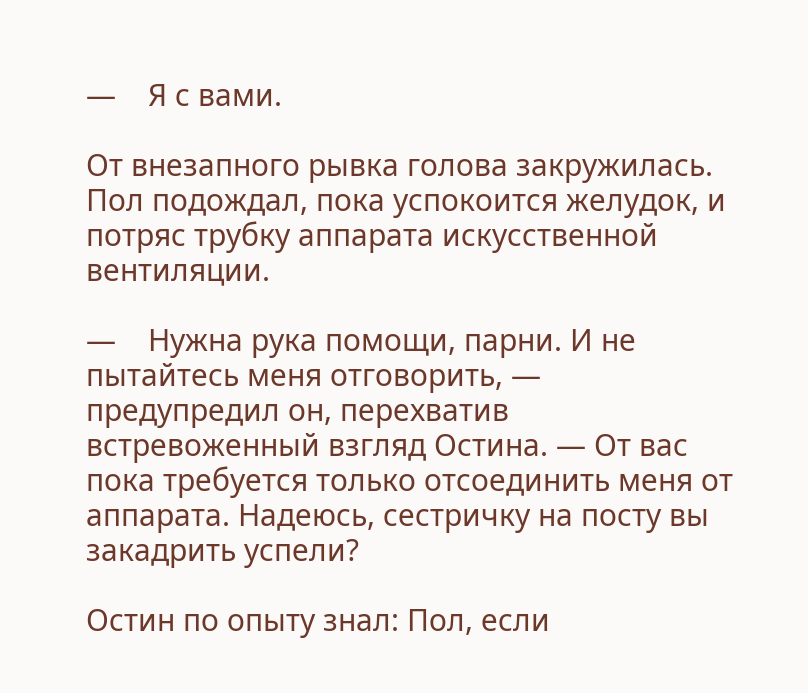—    Я с вами.

От внезапного рывка голова закружилась. Пол подождал, пока успокоится желудок, и потряс трубку аппарата искусственной вентиляции.

—    Нужна рука помощи, парни. И не пытайтесь меня отговорить, — предупредил он, перехватив встревоженный взгляд Остина. — От вас пока требуется только отсоединить меня от аппарата. Надеюсь, сестричку на посту вы закадрить успели?

Остин по опыту знал: Пол, если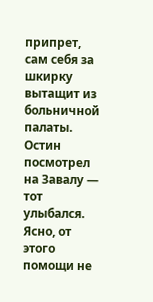припрет, сам себя за шкирку вытащит из больничной палаты. Остин посмотрел на Завалу — тот улыбался. Ясно, от этого помощи не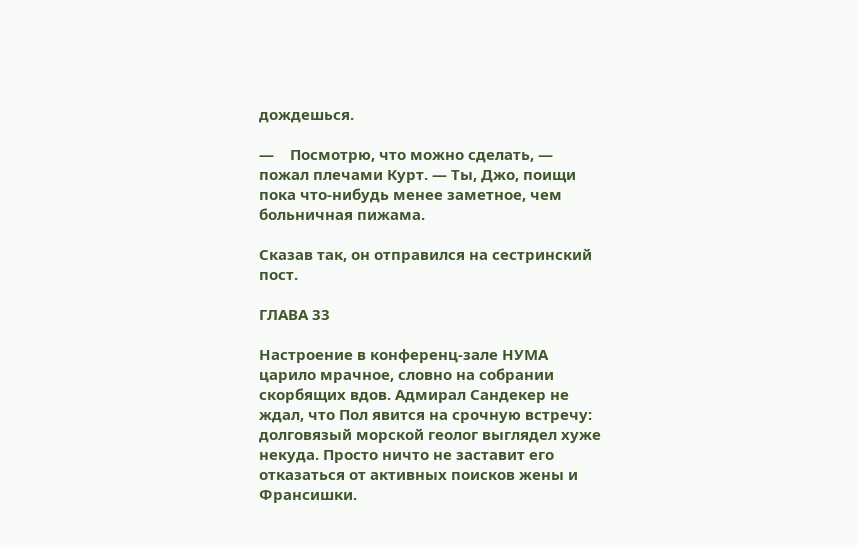дождешься.

—    Посмотрю, что можно сделать, — пожал плечами Курт. — Ты, Джо, поищи пока что-нибудь менее заметное, чем больничная пижама.

Сказав так, он отправился на сестринский пост.

ГЛАВА 33

Настроение в конференц-зале НУМА царило мрачное, словно на собрании скорбящих вдов. Адмирал Сандекер не ждал, что Пол явится на срочную встречу: долговязый морской геолог выглядел хуже некуда. Просто ничто не заставит его отказаться от активных поисков жены и Франсишки.